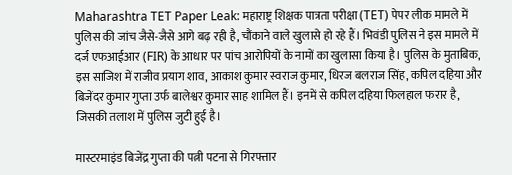Maharashtra TET Paper Leak: महाराष्ट्र शिक्षक पात्रता परीक्षा (TET) पेपर लीक मामले में पुलिस की जांच जैसे-जैसे आगे बढ़ रही है, चौंकाने वाले खुलासे हो रहे हैं। भिवंडी पुलिस ने इस मामले में दर्ज एफआईआर (FIR) के आधार पर पांच आरोपियों के नामों का खुलासा किया है। पुलिस के मुताबिक, इस साजिश में राजीव प्रयाग शाव, आकाश कुमार स्वराज कुमार, धिरज बलराज सिंह, कपिल दहिया और बिजेंदर कुमार गुप्ता उर्फ बालेश्वर कुमार साह शामिल हैं। इनमें से कपिल दहिया फिलहाल फरार है, जिसकी तलाश में पुलिस जुटी हुई है।

मास्टरमाइंड बिजेंद्र गुप्ता की पत्नी पटना से गिरफ्तार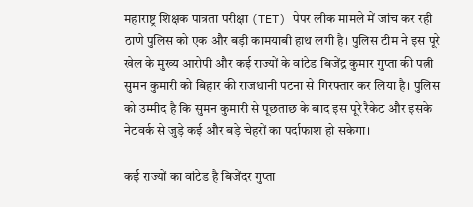महाराष्ट्र शिक्षक पात्रता परीक्षा (TET) पेपर लीक मामले में जांच कर रही ठाणे पुलिस को एक और बड़ी कामयाबी हाथ लगी है। पुलिस टीम ने इस पूरे खेल के मुख्य आरोपी और कई राज्यों के वांटेड बिजेंद्र कुमार गुप्ता की पत्नी सुमन कुमारी को बिहार की राजधानी पटना से गिरफ्तार कर लिया है। पुलिस को उम्मीद है कि सुमन कुमारी से पूछताछ के बाद इस पूरे रैकेट और इसके नेटवर्क से जुड़े कई और बड़े चेहरों का पर्दाफाश हो सकेगा।

कई राज्यों का वांटेड है बिजेंदर गुप्ता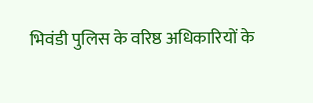भिवंडी पुलिस के वरिष्ठ अधिकारियों के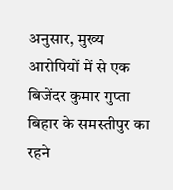अनुसार, मुख्य आरोपियों में से एक बिजेंदर कुमार गुप्ता बिहार के समस्तीपुर का रहने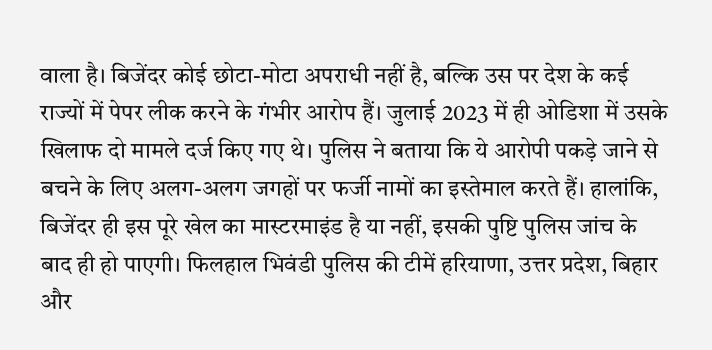वाला है। बिजेंदर कोई छोटा-मोटा अपराधी नहीं है, बल्कि उस पर देश के कई राज्यों में पेपर लीक करने के गंभीर आरोप हैं। जुलाई 2023 में ही ओडिशा में उसके खिलाफ दो मामले दर्ज किए गए थे। पुलिस ने बताया कि ये आरोपी पकड़े जाने से बचने के लिए अलग-अलग जगहों पर फर्जी नामों का इस्तेमाल करते हैं। हालांकि, बिजेंदर ही इस पूरे खेल का मास्टरमाइंड है या नहीं, इसकी पुष्टि पुलिस जांच के बाद ही हो पाएगी। फिलहाल भिवंडी पुलिस की टीमें हरियाणा, उत्तर प्रदेश, बिहार और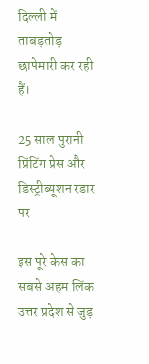दिल्ली में ताबड़तोड़ छापेमारी कर रही हैं।

25 साल पुरानी प्रिंटिंग प्रेस और डिस्ट्रीब्यूशन रडार पर

इस पूरे केस का सबसे अहम लिंक उत्तर प्रदेश से जुड़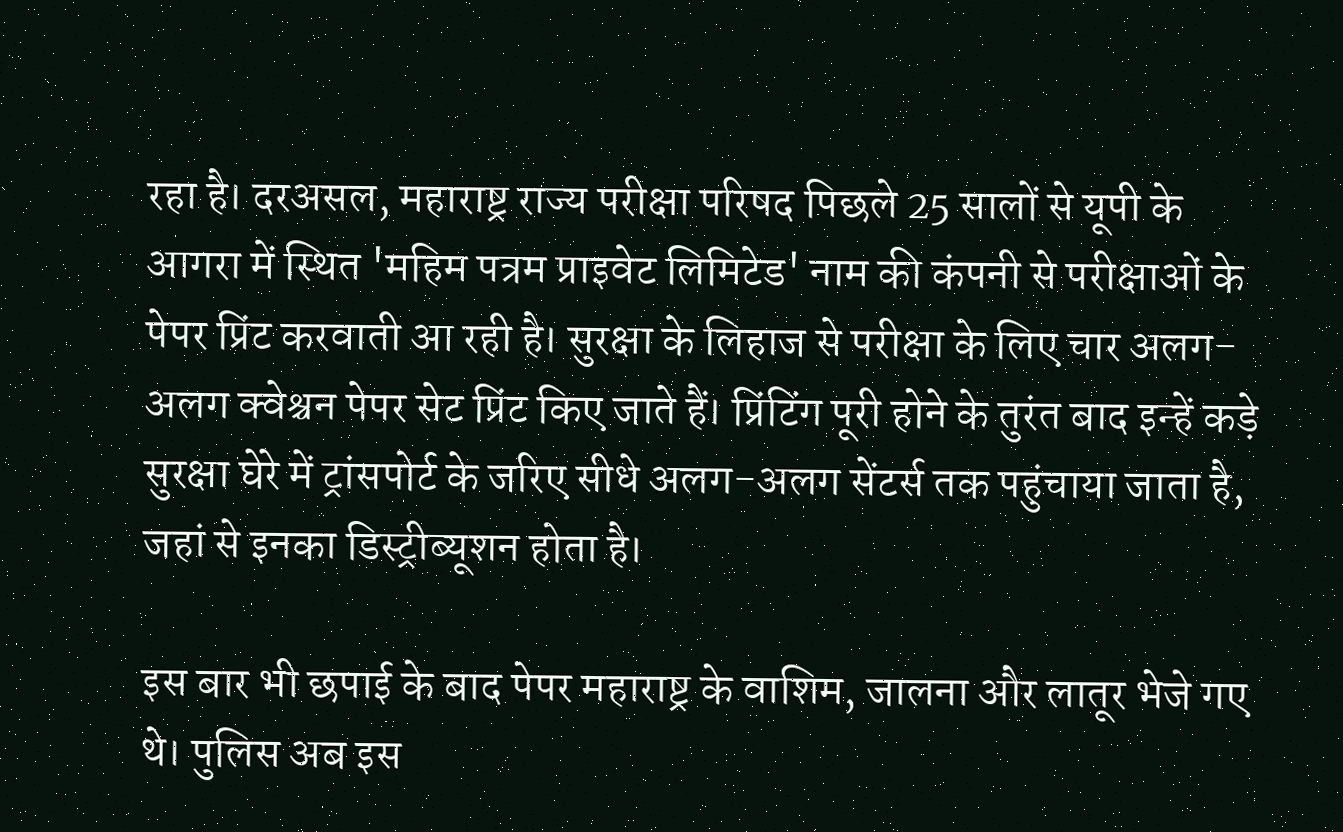रहा है। दरअसल, महाराष्ट्र राज्य परीक्षा परिषद पिछले 25 सालों से यूपी के आगरा में स्थित 'महिम पत्रम प्राइवेट लिमिटेड' नाम की कंपनी से परीक्षाओं के पेपर प्रिंट करवाती आ रही है। सुरक्षा के लिहाज से परीक्षा के लिए चार अलग-अलग क्वेश्चन पेपर सेट प्रिंट किए जाते हैं। प्रिंटिंग पूरी होने के तुरंत बाद इन्हें कड़े सुरक्षा घेरे में ट्रांसपोर्ट के जरिए सीधे अलग-अलग सेंटर्स तक पहुंचाया जाता है, जहां से इनका डिस्ट्रीब्यूशन होता है।

इस बार भी छपाई के बाद पेपर महाराष्ट्र के वाशिम, जालना और लातूर भेजे गए थे। पुलिस अब इस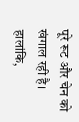पूरे रूट और चेन को खंगाल रही है। हालांकि,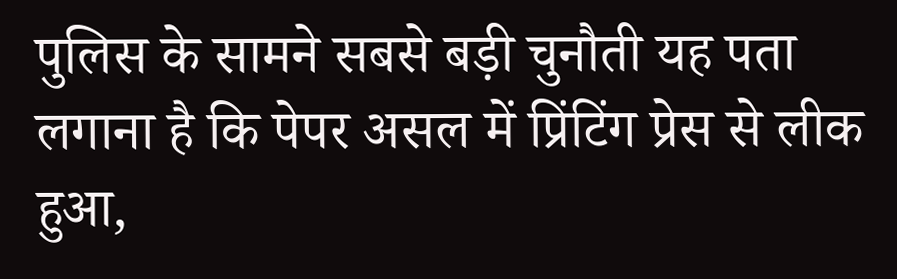पुलिस के सामने सबसे बड़ी चुनौती यह पता लगाना है कि पेपर असल में प्रिंटिंग प्रेस से लीक हुआ,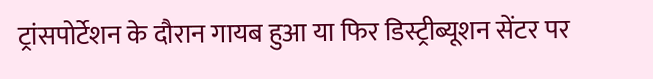ट्रांसपोर्टेशन के दौरान गायब हुआ या फिर डिस्ट्रीब्यूशन सेंटर पर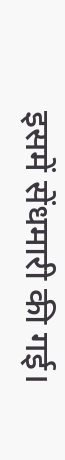इसमें सेंधमारी की गई।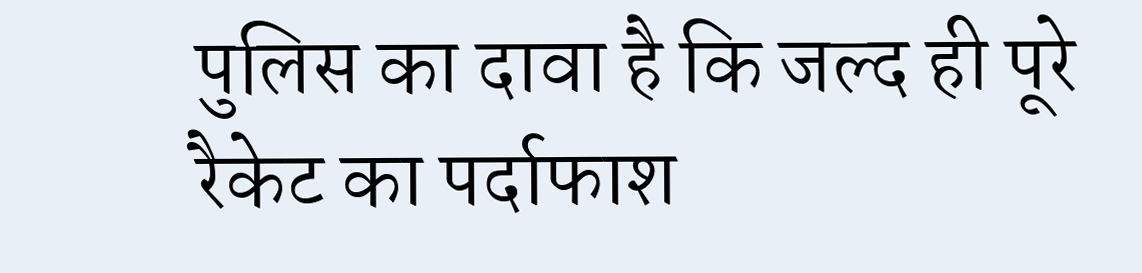पुलिस का दावा है कि जल्द ही पूरे रैकेट का पर्दाफाश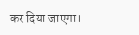कर दिया जाएगा।